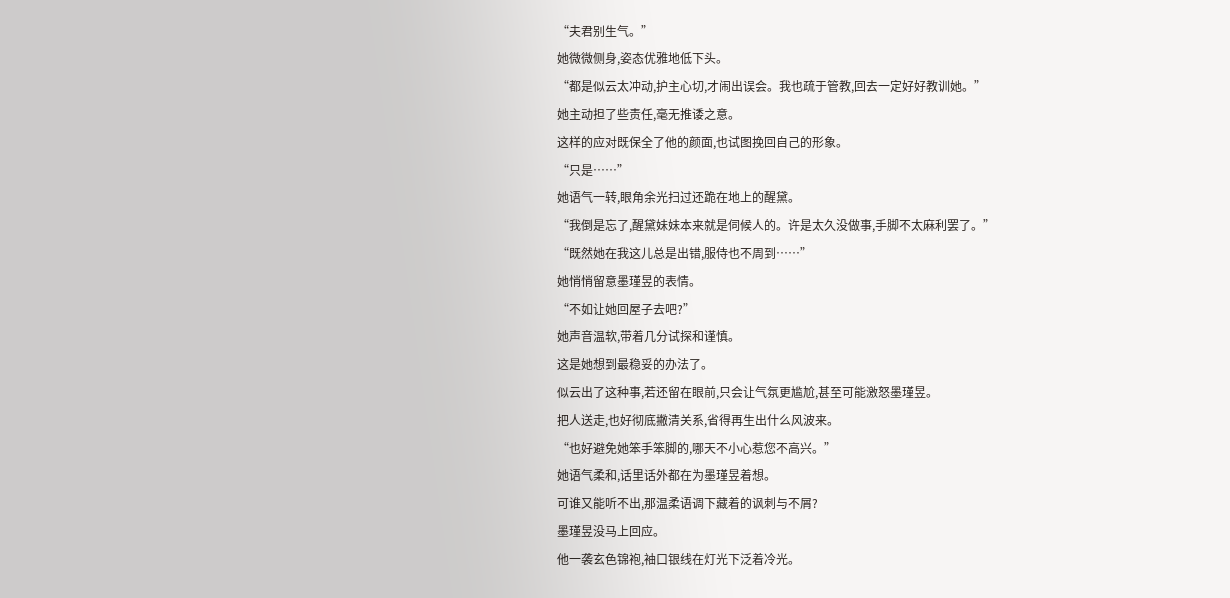“夫君别生气。”
她微微侧身,姿态优雅地低下头。
“都是似云太冲动,护主心切,才闹出误会。我也疏于管教,回去一定好好教训她。”
她主动担了些责任,毫无推诿之意。
这样的应对既保全了他的颜面,也试图挽回自己的形象。
“只是……”
她语气一转,眼角余光扫过还跪在地上的醒黛。
“我倒是忘了,醒黛妹妹本来就是伺候人的。许是太久没做事,手脚不太麻利罢了。”
“既然她在我这儿总是出错,服侍也不周到……”
她悄悄留意墨瑾昱的表情。
“不如让她回屋子去吧?”
她声音温软,带着几分试探和谨慎。
这是她想到最稳妥的办法了。
似云出了这种事,若还留在眼前,只会让气氛更尴尬,甚至可能激怒墨瑾昱。
把人送走,也好彻底撇清关系,省得再生出什么风波来。
“也好避免她笨手笨脚的,哪天不小心惹您不高兴。”
她语气柔和,话里话外都在为墨瑾昱着想。
可谁又能听不出,那温柔语调下藏着的讽刺与不屑?
墨瑾昱没马上回应。
他一袭玄色锦袍,袖口银线在灯光下泛着冷光。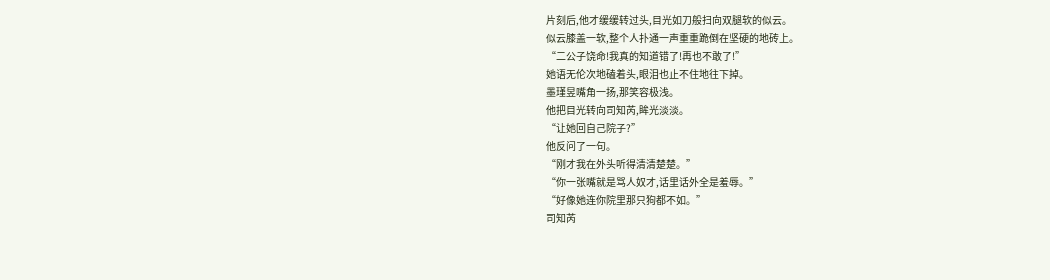片刻后,他才缓缓转过头,目光如刀般扫向双腿软的似云。
似云膝盖一软,整个人扑通一声重重跪倒在坚硬的地砖上。
“二公子饶命!我真的知道错了!再也不敢了!”
她语无伦次地磕着头,眼泪也止不住地往下掉。
墨瑾昱嘴角一扬,那笑容极浅。
他把目光转向司知芮,眸光淡淡。
“让她回自己院子?”
他反问了一句。
“刚才我在外头听得清清楚楚。”
“你一张嘴就是骂人奴才,话里话外全是羞辱。”
“好像她连你院里那只狗都不如。”
司知芮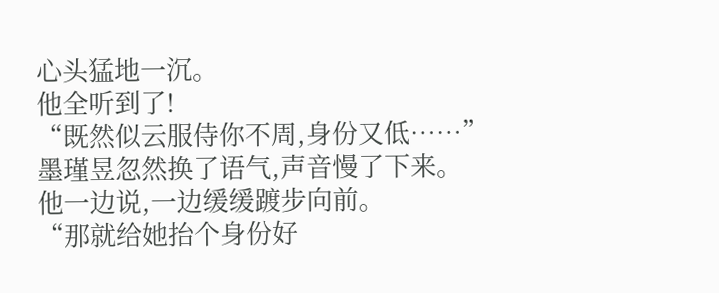心头猛地一沉。
他全听到了!
“既然似云服侍你不周,身份又低……”
墨瑾昱忽然换了语气,声音慢了下来。
他一边说,一边缓缓踱步向前。
“那就给她抬个身份好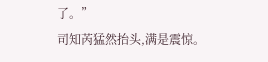了。”
司知芮猛然抬头,满是震惊。